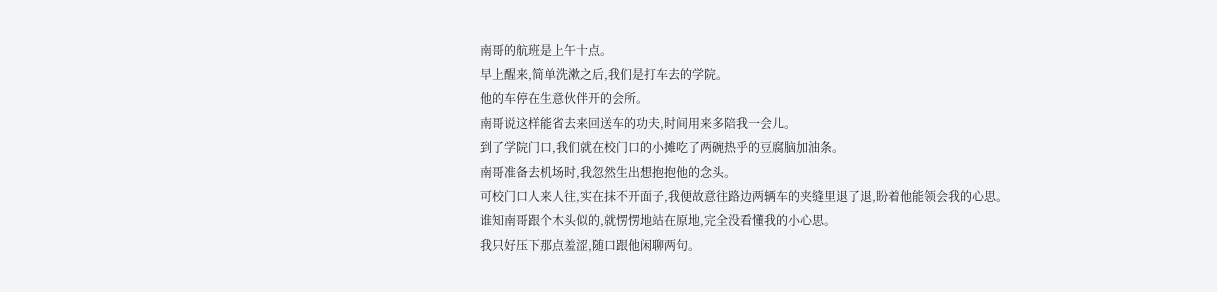南哥的航班是上午十点。
早上醒来,简单洗漱之后,我们是打车去的学院。
他的车停在生意伙伴开的会所。
南哥说这样能省去来回送车的功夫,时间用来多陪我一会儿。
到了学院门口,我们就在校门口的小摊吃了两碗热乎的豆腐脑加油条。
南哥准备去机场时,我忽然生出想抱抱他的念头。
可校门口人来人往,实在抹不开面子,我便故意往路边两辆车的夹缝里退了退,盼着他能领会我的心思。
谁知南哥跟个木头似的,就愣愣地站在原地,完全没看懂我的小心思。
我只好压下那点羞涩,随口跟他闲聊两句。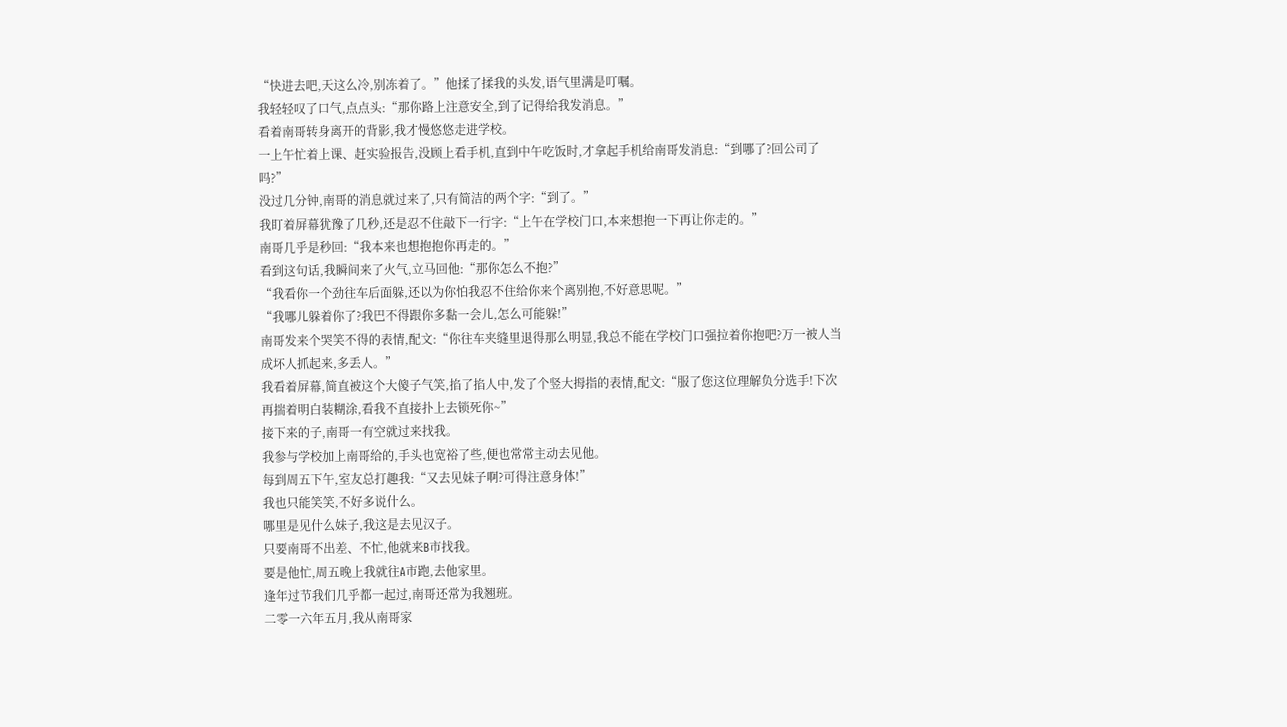“快进去吧,天这么冷,别冻着了。”他揉了揉我的头发,语气里满是叮嘱。
我轻轻叹了口气,点点头:“那你路上注意安全,到了记得给我发消息。”
看着南哥转身离开的背影,我才慢悠悠走进学校。
一上午忙着上课、赶实验报告,没顾上看手机,直到中午吃饭时,才拿起手机给南哥发消息:“到哪了?回公司了吗?”
没过几分钟,南哥的消息就过来了,只有简洁的两个字:“到了。”
我盯着屏幕犹豫了几秒,还是忍不住敲下一行字:“上午在学校门口,本来想抱一下再让你走的。”
南哥几乎是秒回:“我本来也想抱抱你再走的。”
看到这句话,我瞬间来了火气,立马回他:“那你怎么不抱?”
“我看你一个劲往车后面躲,还以为你怕我忍不住给你来个离别抱,不好意思呢。”
“我哪儿躲着你了?我巴不得跟你多黏一会儿,怎么可能躲!”
南哥发来个哭笑不得的表情,配文:“你往车夹缝里退得那么明显,我总不能在学校门口强拉着你抱吧?万一被人当成坏人抓起来,多丢人。”
我看着屏幕,简直被这个大傻子气笑,掐了掐人中,发了个竖大拇指的表情,配文:“服了您这位理解负分选手!下次再揣着明白装糊涂,看我不直接扑上去锁死你~”
接下来的子,南哥一有空就过来找我。
我参与学校加上南哥给的,手头也宽裕了些,便也常常主动去见他。
每到周五下午,室友总打趣我:“又去见妹子啊?可得注意身体!”
我也只能笑笑,不好多说什么。
哪里是见什么妹子,我这是去见汉子。
只要南哥不出差、不忙,他就来B市找我。
要是他忙,周五晚上我就往A市跑,去他家里。
逢年过节我们几乎都一起过,南哥还常为我翘班。
二零一六年五月,我从南哥家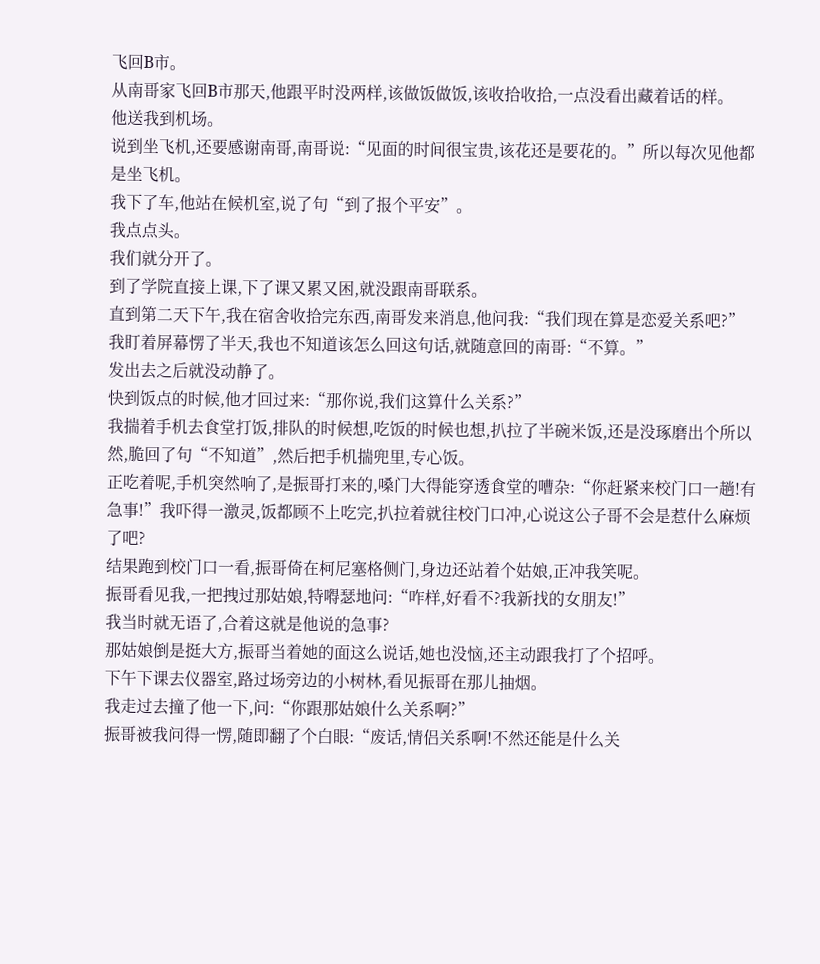飞回B市。
从南哥家飞回B市那天,他跟平时没两样,该做饭做饭,该收拾收拾,一点没看出藏着话的样。
他送我到机场。
说到坐飞机,还要感谢南哥,南哥说:“见面的时间很宝贵,该花还是要花的。”所以每次见他都是坐飞机。
我下了车,他站在候机室,说了句“到了报个平安”。
我点点头。
我们就分开了。
到了学院直接上课,下了课又累又困,就没跟南哥联系。
直到第二天下午,我在宿舍收拾完东西,南哥发来消息,他问我:“我们现在算是恋爱关系吧?”
我盯着屏幕愣了半天,我也不知道该怎么回这句话,就随意回的南哥:“不算。”
发出去之后就没动静了。
快到饭点的时候,他才回过来:“那你说,我们这算什么关系?”
我揣着手机去食堂打饭,排队的时候想,吃饭的时候也想,扒拉了半碗米饭,还是没琢磨出个所以然,脆回了句“不知道”,然后把手机揣兜里,专心饭。
正吃着呢,手机突然响了,是振哥打来的,嗓门大得能穿透食堂的嘈杂:“你赶紧来校门口一趟!有急事!”我吓得一激灵,饭都顾不上吃完,扒拉着就往校门口冲,心说这公子哥不会是惹什么麻烦了吧?
结果跑到校门口一看,振哥倚在柯尼塞格侧门,身边还站着个姑娘,正冲我笑呢。
振哥看见我,一把拽过那姑娘,特嘚瑟地问:“咋样,好看不?我新找的女朋友!”
我当时就无语了,合着这就是他说的急事?
那姑娘倒是挺大方,振哥当着她的面这么说话,她也没恼,还主动跟我打了个招呼。
下午下课去仪器室,路过场旁边的小树林,看见振哥在那儿抽烟。
我走过去撞了他一下,问:“你跟那姑娘什么关系啊?”
振哥被我问得一愣,随即翻了个白眼:“废话,情侣关系啊!不然还能是什么关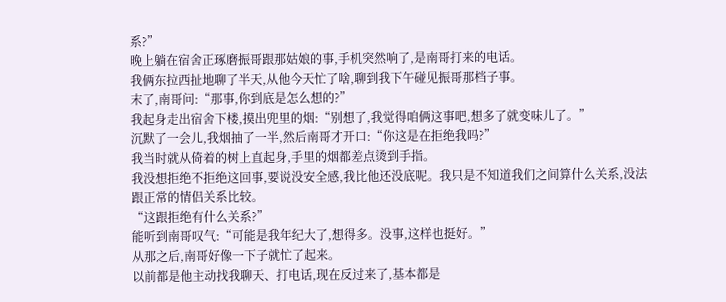系?”
晚上躺在宿舍正琢磨振哥跟那姑娘的事,手机突然响了,是南哥打来的电话。
我俩东拉西扯地聊了半天,从他今天忙了啥,聊到我下午碰见振哥那档子事。
末了,南哥问:“那事,你到底是怎么想的?”
我起身走出宿舍下楼,摸出兜里的烟:“别想了,我觉得咱俩这事吧,想多了就变味儿了。”
沉默了一会儿,我烟抽了一半,然后南哥才开口:“你这是在拒绝我吗?”
我当时就从倚着的树上直起身,手里的烟都差点烫到手指。
我没想拒绝不拒绝这回事,要说没安全感,我比他还没底呢。我只是不知道我们之间算什么关系,没法跟正常的情侣关系比较。
“这跟拒绝有什么关系?”
能听到南哥叹气:“可能是我年纪大了,想得多。没事,这样也挺好。”
从那之后,南哥好像一下子就忙了起来。
以前都是他主动找我聊天、打电话,现在反过来了,基本都是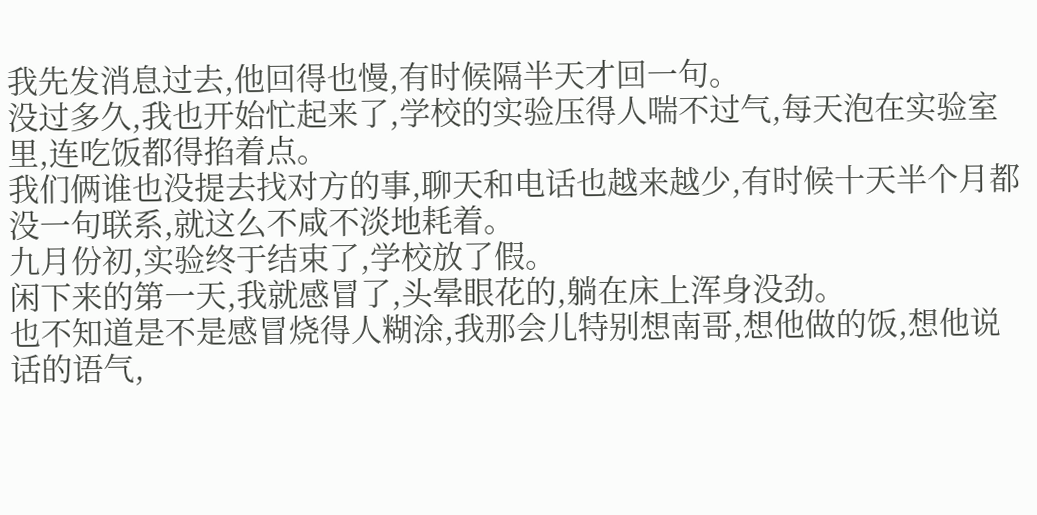我先发消息过去,他回得也慢,有时候隔半天才回一句。
没过多久,我也开始忙起来了,学校的实验压得人喘不过气,每天泡在实验室里,连吃饭都得掐着点。
我们俩谁也没提去找对方的事,聊天和电话也越来越少,有时候十天半个月都没一句联系,就这么不咸不淡地耗着。
九月份初,实验终于结束了,学校放了假。
闲下来的第一天,我就感冒了,头晕眼花的,躺在床上浑身没劲。
也不知道是不是感冒烧得人糊涂,我那会儿特别想南哥,想他做的饭,想他说话的语气,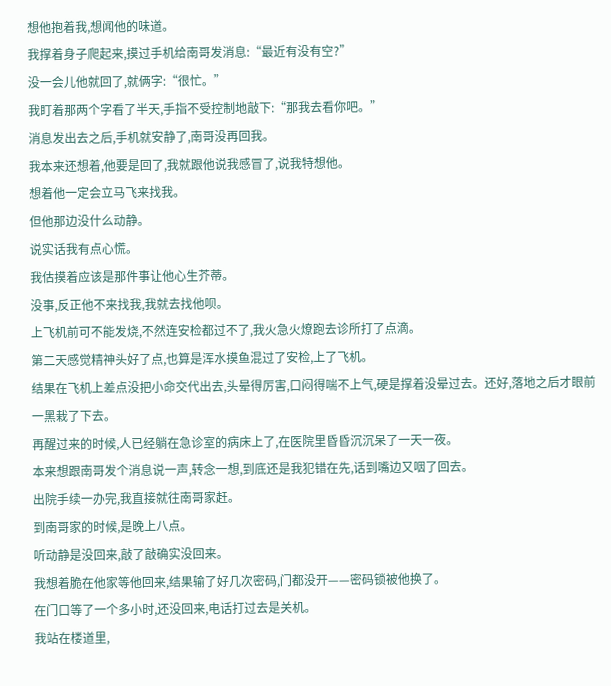想他抱着我,想闻他的味道。
我撑着身子爬起来,摸过手机给南哥发消息:“最近有没有空?”
没一会儿他就回了,就俩字:“很忙。”
我盯着那两个字看了半天,手指不受控制地敲下:“那我去看你吧。”
消息发出去之后,手机就安静了,南哥没再回我。
我本来还想着,他要是回了,我就跟他说我感冒了,说我特想他。
想着他一定会立马飞来找我。
但他那边没什么动静。
说实话我有点心慌。
我估摸着应该是那件事让他心生芥蒂。
没事,反正他不来找我,我就去找他呗。
上飞机前可不能发烧,不然连安检都过不了,我火急火燎跑去诊所打了点滴。
第二天感觉精神头好了点,也算是浑水摸鱼混过了安检,上了飞机。
结果在飞机上差点没把小命交代出去,头晕得厉害,口闷得喘不上气,硬是撑着没晕过去。还好,落地之后才眼前一黑栽了下去。
再醒过来的时候,人已经躺在急诊室的病床上了,在医院里昏昏沉沉呆了一天一夜。
本来想跟南哥发个消息说一声,转念一想,到底还是我犯错在先,话到嘴边又咽了回去。
出院手续一办完,我直接就往南哥家赶。
到南哥家的时候,是晚上八点。
听动静是没回来,敲了敲确实没回来。
我想着脆在他家等他回来,结果输了好几次密码,门都没开——密码锁被他换了。
在门口等了一个多小时,还没回来,电话打过去是关机。
我站在楼道里,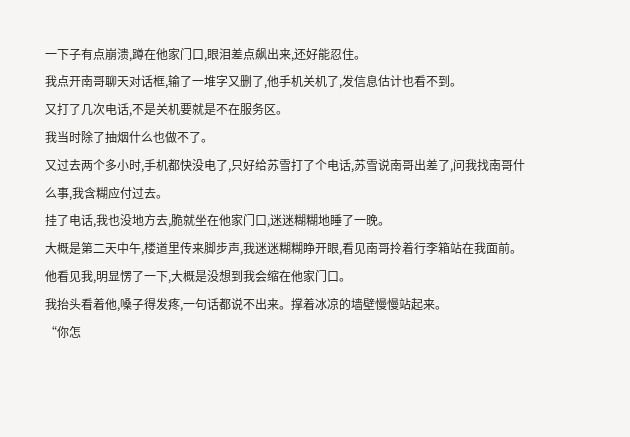一下子有点崩溃,蹲在他家门口,眼泪差点飙出来,还好能忍住。
我点开南哥聊天对话框,输了一堆字又删了,他手机关机了,发信息估计也看不到。
又打了几次电话,不是关机要就是不在服务区。
我当时除了抽烟什么也做不了。
又过去两个多小时,手机都快没电了,只好给苏雪打了个电话,苏雪说南哥出差了,问我找南哥什么事,我含糊应付过去。
挂了电话,我也没地方去,脆就坐在他家门口,迷迷糊糊地睡了一晚。
大概是第二天中午,楼道里传来脚步声,我迷迷糊糊睁开眼,看见南哥拎着行李箱站在我面前。
他看见我,明显愣了一下,大概是没想到我会缩在他家门口。
我抬头看着他,嗓子得发疼,一句话都说不出来。撑着冰凉的墙壁慢慢站起来。
“你怎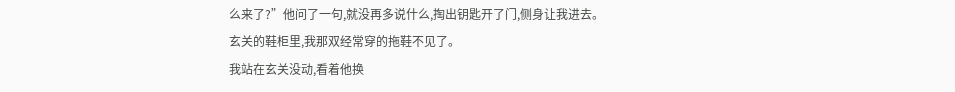么来了?”他问了一句,就没再多说什么,掏出钥匙开了门,侧身让我进去。
玄关的鞋柜里,我那双经常穿的拖鞋不见了。
我站在玄关没动,看着他换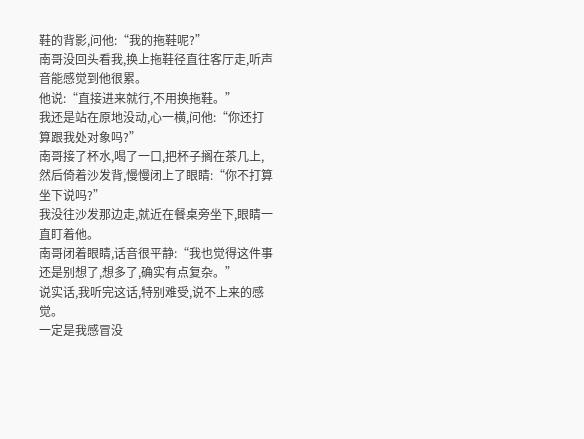鞋的背影,问他:“我的拖鞋呢?”
南哥没回头看我,换上拖鞋径直往客厅走,听声音能感觉到他很累。
他说:“直接进来就行,不用换拖鞋。”
我还是站在原地没动,心一横,问他:“你还打算跟我处对象吗?”
南哥接了杯水,喝了一口,把杯子搁在茶几上,然后倚着沙发背,慢慢闭上了眼睛:“你不打算坐下说吗?”
我没往沙发那边走,就近在餐桌旁坐下,眼睛一直盯着他。
南哥闭着眼睛,话音很平静:“我也觉得这件事还是别想了,想多了,确实有点复杂。”
说实话,我听完这话,特别难受,说不上来的感觉。
一定是我感冒没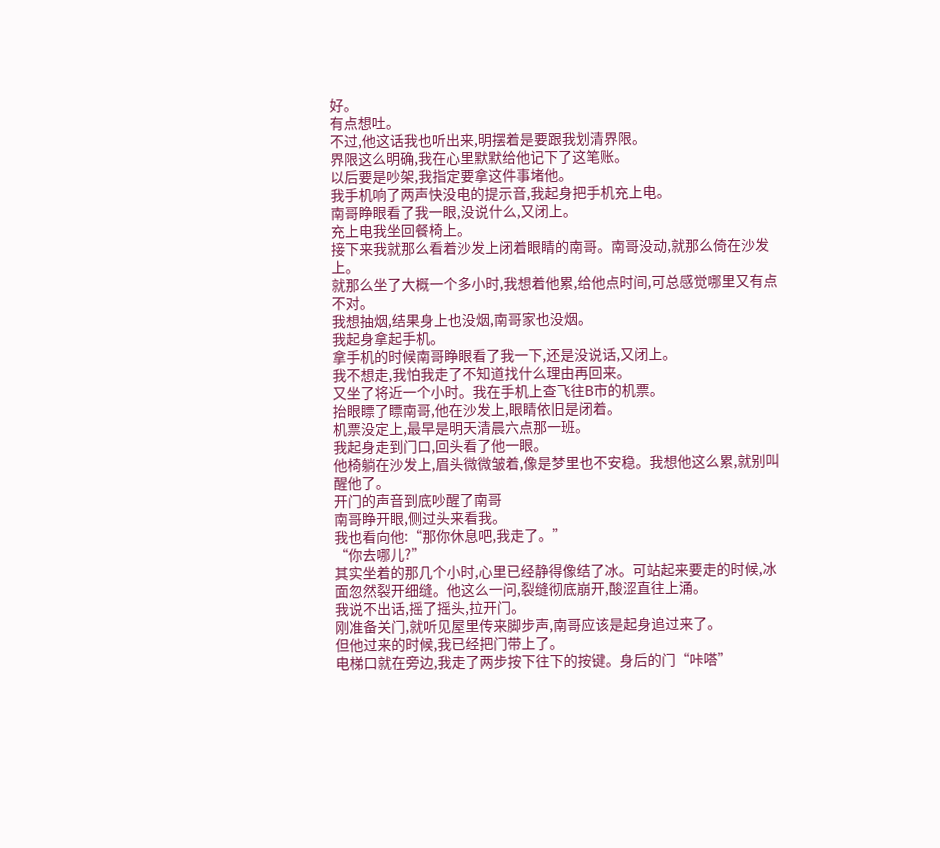好。
有点想吐。
不过,他这话我也听出来,明摆着是要跟我划清界限。
界限这么明确,我在心里默默给他记下了这笔账。
以后要是吵架,我指定要拿这件事堵他。
我手机响了两声快没电的提示音,我起身把手机充上电。
南哥睁眼看了我一眼,没说什么,又闭上。
充上电我坐回餐椅上。
接下来我就那么看着沙发上闭着眼睛的南哥。南哥没动,就那么倚在沙发上。
就那么坐了大概一个多小时,我想着他累,给他点时间,可总感觉哪里又有点不对。
我想抽烟,结果身上也没烟,南哥家也没烟。
我起身拿起手机。
拿手机的时候南哥睁眼看了我一下,还是没说话,又闭上。
我不想走,我怕我走了不知道找什么理由再回来。
又坐了将近一个小时。我在手机上查飞往B市的机票。
抬眼瞟了瞟南哥,他在沙发上,眼睛依旧是闭着。
机票没定上,最早是明天清晨六点那一班。
我起身走到门口,回头看了他一眼。
他椅躺在沙发上,眉头微微皱着,像是梦里也不安稳。我想他这么累,就别叫醒他了。
开门的声音到底吵醒了南哥
南哥睁开眼,侧过头来看我。
我也看向他:“那你休息吧,我走了。”
“你去哪儿?”
其实坐着的那几个小时,心里已经静得像结了冰。可站起来要走的时候,冰面忽然裂开细缝。他这么一问,裂缝彻底崩开,酸涩直往上涌。
我说不出话,摇了摇头,拉开门。
刚准备关门,就听见屋里传来脚步声,南哥应该是起身追过来了。
但他过来的时候,我已经把门带上了。
电梯口就在旁边,我走了两步按下往下的按键。身后的门“咔嗒”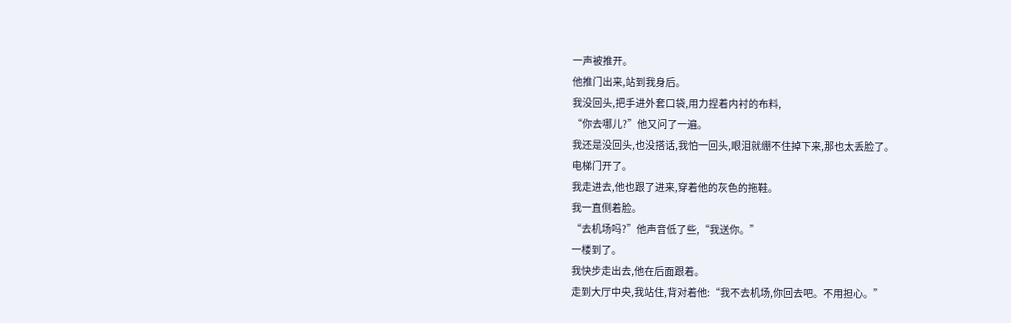一声被推开。
他推门出来,站到我身后。
我没回头,把手进外套口袋,用力捏着内衬的布料,
“你去哪儿?”他又问了一遍。
我还是没回头,也没搭话,我怕一回头,眼泪就绷不住掉下来,那也太丢脸了。
电梯门开了。
我走进去,他也跟了进来,穿着他的灰色的拖鞋。
我一直侧着脸。
“去机场吗?”他声音低了些,“我送你。”
一楼到了。
我快步走出去,他在后面跟着。
走到大厅中央,我站住,背对着他:“我不去机场,你回去吧。不用担心。”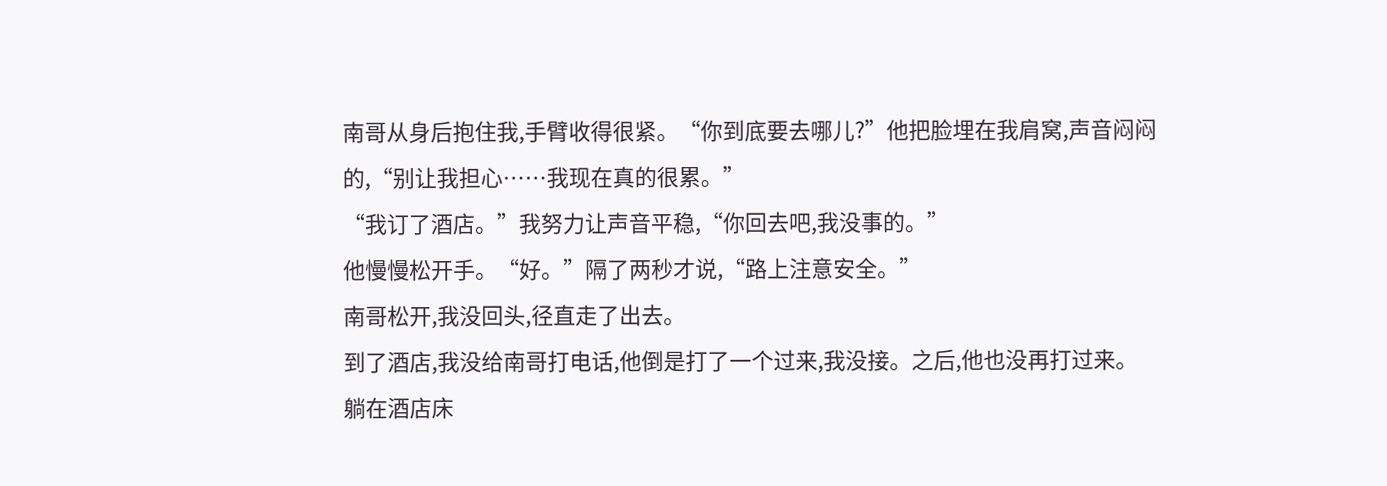南哥从身后抱住我,手臂收得很紧。“你到底要去哪儿?”他把脸埋在我肩窝,声音闷闷的,“别让我担心……我现在真的很累。”
“我订了酒店。”我努力让声音平稳,“你回去吧,我没事的。”
他慢慢松开手。“好。”隔了两秒才说,“路上注意安全。”
南哥松开,我没回头,径直走了出去。
到了酒店,我没给南哥打电话,他倒是打了一个过来,我没接。之后,他也没再打过来。
躺在酒店床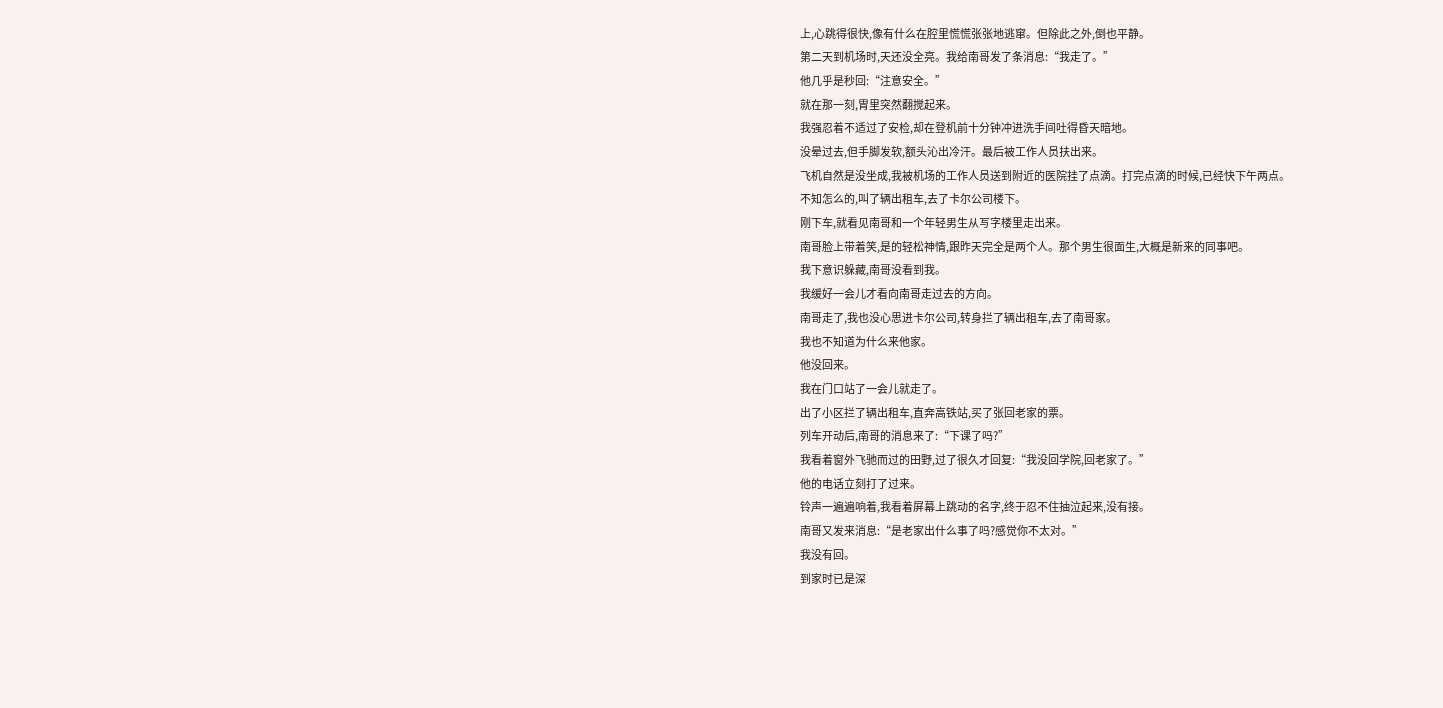上,心跳得很快,像有什么在腔里慌慌张张地逃窜。但除此之外,倒也平静。
第二天到机场时,天还没全亮。我给南哥发了条消息:“我走了。”
他几乎是秒回:“注意安全。”
就在那一刻,胃里突然翻搅起来。
我强忍着不适过了安检,却在登机前十分钟冲进洗手间吐得昏天暗地。
没晕过去,但手脚发软,额头沁出冷汗。最后被工作人员扶出来。
飞机自然是没坐成,我被机场的工作人员送到附近的医院挂了点滴。打完点滴的时候,已经快下午两点。
不知怎么的,叫了辆出租车,去了卡尔公司楼下。
刚下车,就看见南哥和一个年轻男生从写字楼里走出来。
南哥脸上带着笑,是的轻松神情,跟昨天完全是两个人。那个男生很面生,大概是新来的同事吧。
我下意识躲藏,南哥没看到我。
我缓好一会儿才看向南哥走过去的方向。
南哥走了,我也没心思进卡尔公司,转身拦了辆出租车,去了南哥家。
我也不知道为什么来他家。
他没回来。
我在门口站了一会儿就走了。
出了小区拦了辆出租车,直奔高铁站,买了张回老家的票。
列车开动后,南哥的消息来了:“下课了吗?”
我看着窗外飞驰而过的田野,过了很久才回复:“我没回学院,回老家了。”
他的电话立刻打了过来。
铃声一遍遍响着,我看着屏幕上跳动的名字,终于忍不住抽泣起来,没有接。
南哥又发来消息:“是老家出什么事了吗?感觉你不太对。”
我没有回。
到家时已是深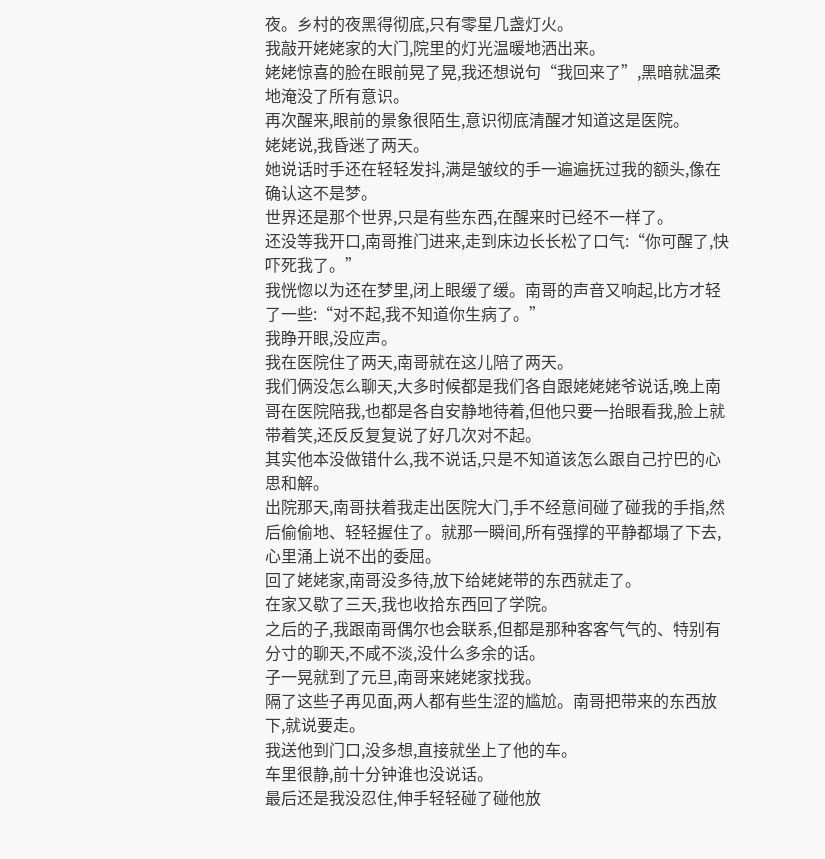夜。乡村的夜黑得彻底,只有零星几盏灯火。
我敲开姥姥家的大门,院里的灯光温暖地洒出来。
姥姥惊喜的脸在眼前晃了晃,我还想说句“我回来了”,黑暗就温柔地淹没了所有意识。
再次醒来,眼前的景象很陌生,意识彻底清醒才知道这是医院。
姥姥说,我昏迷了两天。
她说话时手还在轻轻发抖,满是皱纹的手一遍遍抚过我的额头,像在确认这不是梦。
世界还是那个世界,只是有些东西,在醒来时已经不一样了。
还没等我开口,南哥推门进来,走到床边长长松了口气:“你可醒了,快吓死我了。”
我恍惚以为还在梦里,闭上眼缓了缓。南哥的声音又响起,比方才轻了一些:“对不起,我不知道你生病了。”
我睁开眼,没应声。
我在医院住了两天,南哥就在这儿陪了两天。
我们俩没怎么聊天,大多时候都是我们各自跟姥姥姥爷说话,晚上南哥在医院陪我,也都是各自安静地待着,但他只要一抬眼看我,脸上就带着笑,还反反复复说了好几次对不起。
其实他本没做错什么,我不说话,只是不知道该怎么跟自己拧巴的心思和解。
出院那天,南哥扶着我走出医院大门,手不经意间碰了碰我的手指,然后偷偷地、轻轻握住了。就那一瞬间,所有强撑的平静都塌了下去,心里涌上说不出的委屈。
回了姥姥家,南哥没多待,放下给姥姥带的东西就走了。
在家又歇了三天,我也收拾东西回了学院。
之后的子,我跟南哥偶尔也会联系,但都是那种客客气气的、特别有分寸的聊天,不咸不淡,没什么多余的话。
子一晃就到了元旦,南哥来姥姥家找我。
隔了这些子再见面,两人都有些生涩的尴尬。南哥把带来的东西放下,就说要走。
我送他到门口,没多想,直接就坐上了他的车。
车里很静,前十分钟谁也没说话。
最后还是我没忍住,伸手轻轻碰了碰他放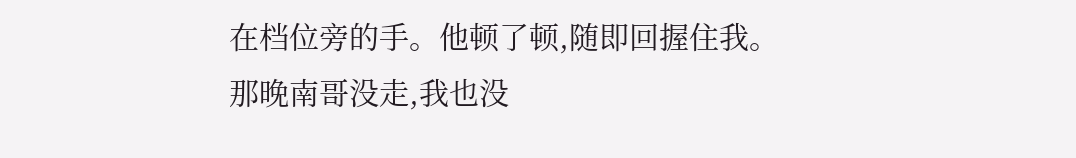在档位旁的手。他顿了顿,随即回握住我。
那晚南哥没走,我也没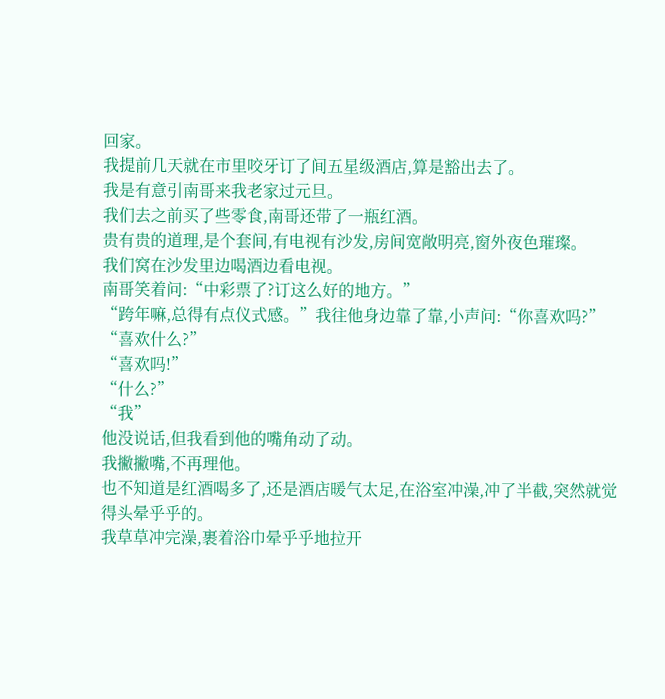回家。
我提前几天就在市里咬牙订了间五星级酒店,算是豁出去了。
我是有意引南哥来我老家过元旦。
我们去之前买了些零食,南哥还带了一瓶红酒。
贵有贵的道理,是个套间,有电视有沙发,房间宽敞明亮,窗外夜色璀璨。
我们窝在沙发里边喝酒边看电视。
南哥笑着问:“中彩票了?订这么好的地方。”
“跨年嘛,总得有点仪式感。”我往他身边靠了靠,小声问:“你喜欢吗?”
“喜欢什么?”
“喜欢吗!”
“什么?”
“我”
他没说话,但我看到他的嘴角动了动。
我撇撇嘴,不再理他。
也不知道是红酒喝多了,还是酒店暖气太足,在浴室冲澡,冲了半截,突然就觉得头晕乎乎的。
我草草冲完澡,裹着浴巾晕乎乎地拉开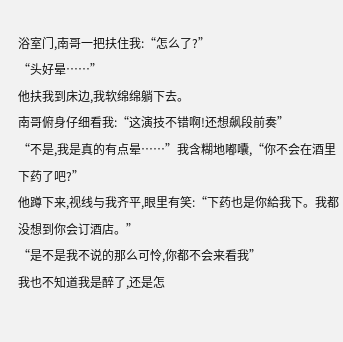浴室门,南哥一把扶住我:“怎么了?”
“头好晕……”
他扶我到床边,我软绵绵躺下去。
南哥俯身仔细看我:“这演技不错啊!还想飙段前奏”
“不是,我是真的有点晕……”我含糊地嘟囔,“你不会在酒里下药了吧?”
他蹲下来,视线与我齐平,眼里有笑:“下药也是你給我下。我都没想到你会订酒店。”
“是不是我不说的那么可怜,你都不会来看我”
我也不知道我是醉了,还是怎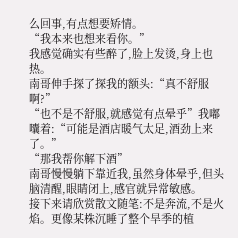么回事,有点想要矫情。
“我本来也想来看你。”
我感觉确实有些醉了,脸上发烫,身上也热。
南哥伸手探了探我的额头:“真不舒服啊?”
“也不是不舒服,就感觉有点晕乎”我嘟囔着:“可能是酒店暖气太足,酒劲上来了。”
“那我帮你解下酒”
南哥慢慢躺下靠近我,虽然身体晕乎,但头脑清醒,眼睛闭上,感官就异常敏感。
接下来请欣赏散文随笔:不是奔流,不是火焰。更像某株沉睡了整个旱季的植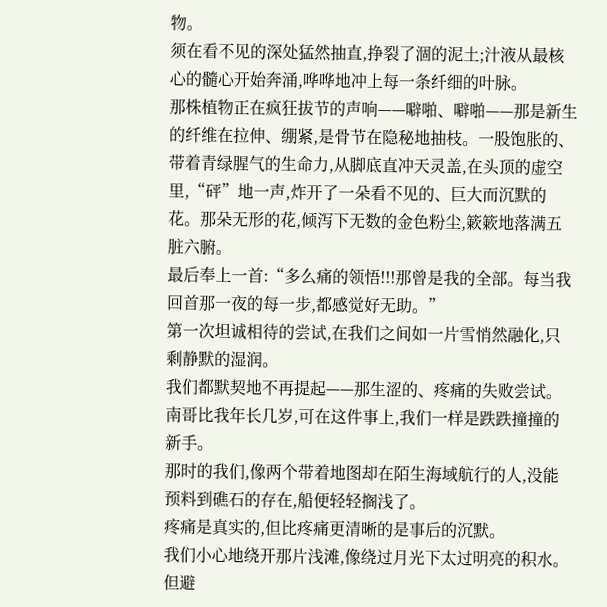物。
须在看不见的深处猛然抽直,挣裂了涸的泥土;汁液从最核心的髓心开始奔涌,哗哗地冲上每一条纤细的叶脉。
那株植物正在疯狂拔节的声响——噼啪、噼啪——那是新生的纤维在拉伸、绷紧,是骨节在隐秘地抽枝。一股饱胀的、带着青绿腥气的生命力,从脚底直冲天灵盖,在头顶的虚空里,“砰”地一声,炸开了一朵看不见的、巨大而沉默的花。那朵无形的花,倾泻下无数的金色粉尘,簌簌地落满五脏六腑。
最后奉上一首:“多么痛的领悟!!!那曾是我的全部。每当我回首那一夜的每一步,都感觉好无助。”
第一次坦诚相待的尝试,在我们之间如一片雪悄然融化,只剩静默的湿润。
我们都默契地不再提起——那生涩的、疼痛的失败尝试。
南哥比我年长几岁,可在这件事上,我们一样是跌跌撞撞的新手。
那时的我们,像两个带着地图却在陌生海域航行的人,没能预料到礁石的存在,船便轻轻搁浅了。
疼痛是真实的,但比疼痛更清晰的是事后的沉默。
我们小心地绕开那片浅滩,像绕过月光下太过明亮的积水。
但避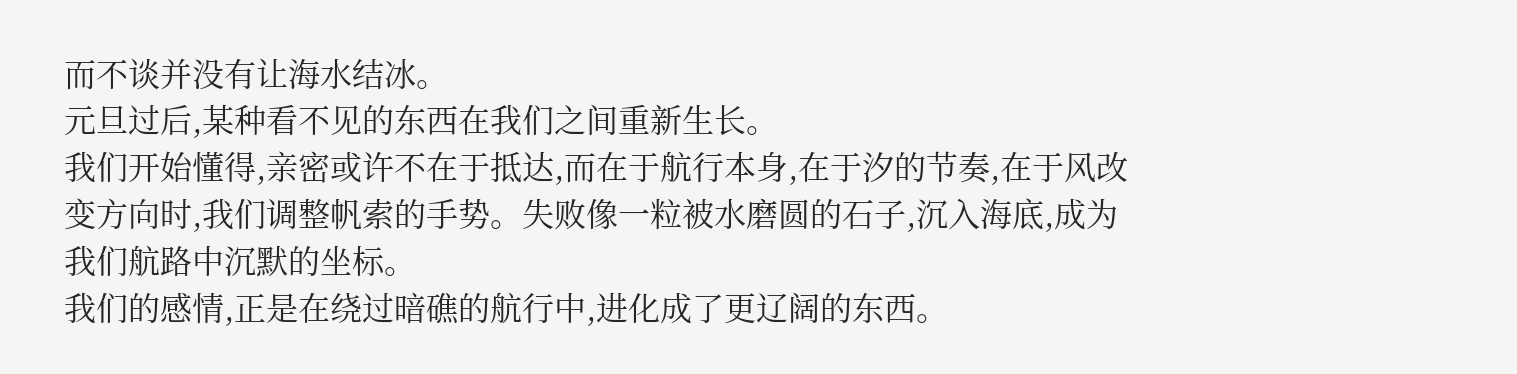而不谈并没有让海水结冰。
元旦过后,某种看不见的东西在我们之间重新生长。
我们开始懂得,亲密或许不在于抵达,而在于航行本身,在于汐的节奏,在于风改变方向时,我们调整帆索的手势。失败像一粒被水磨圆的石子,沉入海底,成为我们航路中沉默的坐标。
我们的感情,正是在绕过暗礁的航行中,进化成了更辽阔的东西。